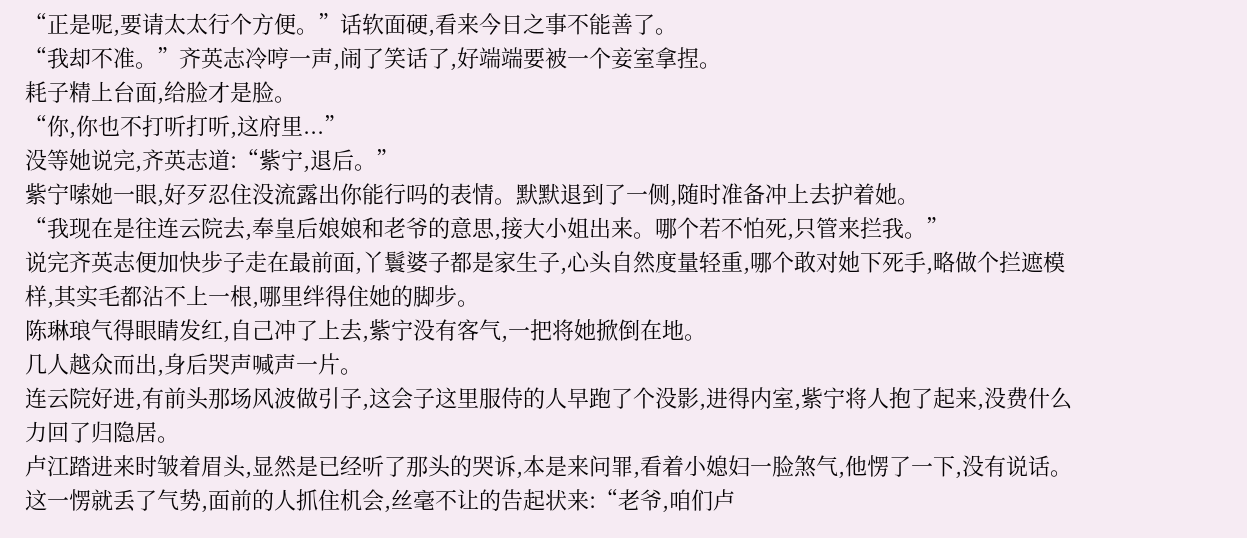“正是呢,要请太太行个方便。”话软面硬,看来今日之事不能善了。
“我却不准。”齐英志冷哼一声,闹了笑话了,好端端要被一个妾室拿捏。
耗子精上台面,给脸才是脸。
“你,你也不打听打听,这府里...”
没等她说完,齐英志道:“紫宁,退后。”
紫宁嗦她一眼,好歹忍住没流露出你能行吗的表情。默默退到了一侧,随时准备冲上去护着她。
“我现在是往连云院去,奉皇后娘娘和老爷的意思,接大小姐出来。哪个若不怕死,只管来拦我。”
说完齐英志便加快步子走在最前面,丫鬟婆子都是家生子,心头自然度量轻重,哪个敢对她下死手,略做个拦遮模样,其实毛都沾不上一根,哪里绊得住她的脚步。
陈琳琅气得眼睛发红,自己冲了上去,紫宁没有客气,一把将她掀倒在地。
几人越众而出,身后哭声喊声一片。
连云院好进,有前头那场风波做引子,这会子这里服侍的人早跑了个没影,进得内室,紫宁将人抱了起来,没费什么力回了归隐居。
卢江踏进来时皱着眉头,显然是已经听了那头的哭诉,本是来问罪,看着小媳妇一脸煞气,他愣了一下,没有说话。
这一愣就丢了气势,面前的人抓住机会,丝毫不让的告起状来:“老爷,咱们卢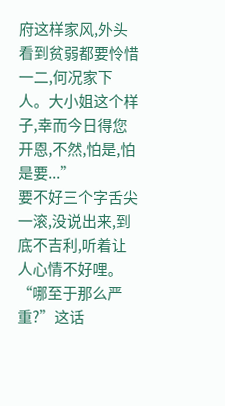府这样家风,外头看到贫弱都要怜惜一二,何况家下人。大小姐这个样子,幸而今日得您开恩,不然,怕是,怕是要...”
要不好三个字舌尖一滚,没说出来,到底不吉利,听着让人心情不好哩。
“哪至于那么严重?”这话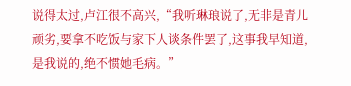说得太过,卢江很不高兴,“我听琳琅说了,无非是青儿顽劣,要拿不吃饭与家下人谈条件罢了,这事我早知道,是我说的,绝不惯她毛病。”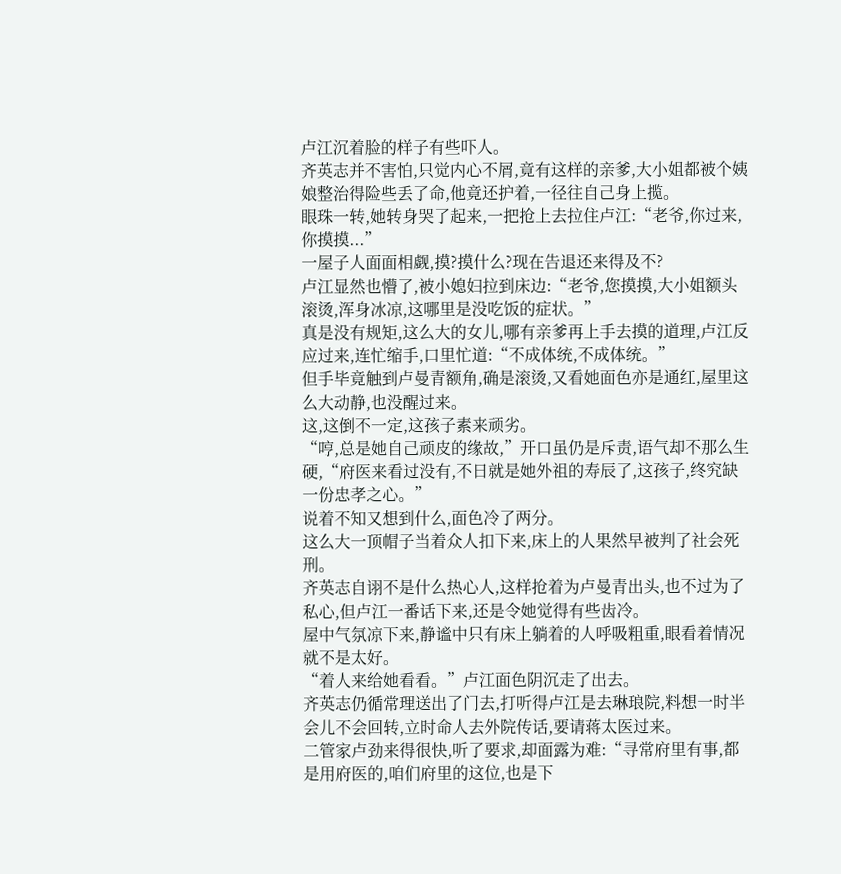卢江沉着脸的样子有些吓人。
齐英志并不害怕,只觉内心不屑,竟有这样的亲爹,大小姐都被个姨娘整治得险些丢了命,他竟还护着,一径往自己身上揽。
眼珠一转,她转身哭了起来,一把抢上去拉住卢江:“老爷,你过来,你摸摸...”
一屋子人面面相觑,摸?摸什么?现在告退还来得及不?
卢江显然也懵了,被小媳妇拉到床边:“老爷,您摸摸,大小姐额头滚烫,浑身冰凉,这哪里是没吃饭的症状。”
真是没有规矩,这么大的女儿,哪有亲爹再上手去摸的道理,卢江反应过来,连忙缩手,口里忙道:“不成体统,不成体统。”
但手毕竟触到卢曼青额角,确是滚烫,又看她面色亦是通红,屋里这么大动静,也没醒过来。
这,这倒不一定,这孩子素来顽劣。
“哼,总是她自己顽皮的缘故,”开口虽仍是斥责,语气却不那么生硬,“府医来看过没有,不日就是她外祖的寿辰了,这孩子,终究缺一份忠孝之心。”
说着不知又想到什么,面色冷了两分。
这么大一顶帽子当着众人扣下来,床上的人果然早被判了社会死刑。
齐英志自诩不是什么热心人,这样抢着为卢曼青出头,也不过为了私心,但卢江一番话下来,还是令她觉得有些齿冷。
屋中气氛凉下来,静谧中只有床上躺着的人呼吸粗重,眼看着情况就不是太好。
“着人来给她看看。”卢江面色阴沉走了出去。
齐英志仍循常理送出了门去,打听得卢江是去琳琅院,料想一时半会儿不会回转,立时命人去外院传话,要请蒋太医过来。
二管家卢劲来得很快,听了要求,却面露为难:“寻常府里有事,都是用府医的,咱们府里的这位,也是下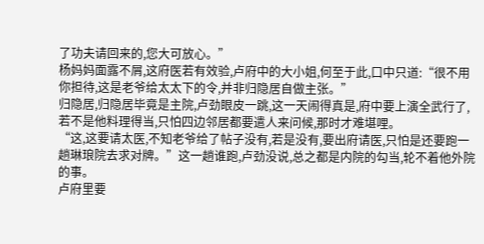了功夫请回来的,您大可放心。”
杨妈妈面露不屑,这府医若有效验,卢府中的大小姐,何至于此,口中只道:“很不用你担待,这是老爷给太太下的令,并非归隐居自做主张。”
归隐居,归隐居毕竟是主院,卢劲眼皮一跳,这一天闹得真是,府中要上演全武行了,若不是他料理得当,只怕四边邻居都要遣人来问候,那时才难堪哩。
“这,这要请太医,不知老爷给了帖子没有,若是没有,要出府请医,只怕是还要跑一趟琳琅院去求对牌。”这一趟谁跑,卢劲没说,总之都是内院的勾当,轮不着他外院的事。
卢府里要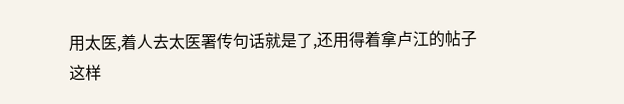用太医,着人去太医署传句话就是了,还用得着拿卢江的帖子这样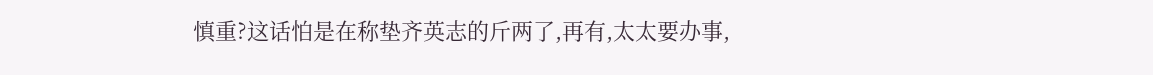慎重?这话怕是在称垫齐英志的斤两了,再有,太太要办事,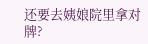还要去姨娘院里拿对牌?